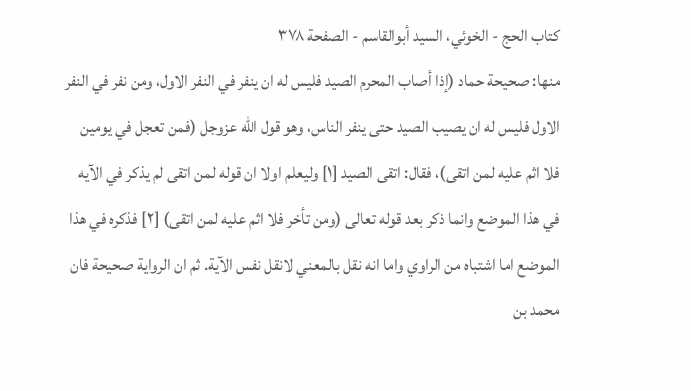كتاب الحج - الخوئي، السيد أبوالقاسم - الصفحة ٣٧٨
منها: صحيحة حماد (إذا أصاب المحرم الصيد فليس له ان ينفر في النفر الاول، ومن نفر في النفر الاول فليس له ان يصيب الصيد حتى ينفر الناس، وهو قول الله عزوجل (فمن تعجل في يومين فلا اثم عليه لمن اتقى)، فقال: اتقى الصيد [١] وليعلم اولا ان قوله لمن اتقى لم يذكر في الآيه في هذا الموضع وانما ذكر بعد قوله تعالى (ومن تأخر فلا اثم عليه لمن اتقى) [٢] فذكره في هذا الموضع اما اشتباه من الراوي واما انه نقل بالمعني لانقل نفس الآية. ثم ان الرواية صحيحة فان محمد بن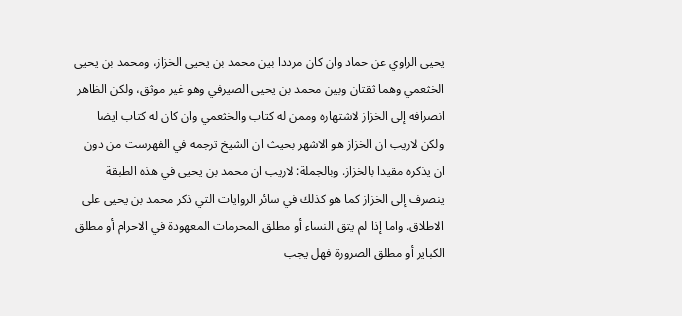يحيى الراوي عن حماد وان كان مرددا بين محمد بن يحيى الخزاز، ومحمد بن يحيى الخثعمي وهما ثقتان وبين محمد بن يحيى الصيرفي وهو غير موثق، ولكن الظاهر انصرافه إلى الخزاز لاشتهاره وممن له كتاب والخثعمي وان كان له كتاب ايضا ولكن لاريب ان الخزاز هو الاشهر بحيث ان الشيخ ترجمه في الفهرست من دون ان يذكره مقيدا بالخزاز. وبالجملة: لاريب ان محمد بن يحيى في هذه الطبقة ينصرف إلى الخزاز كما هو كذلك في سائر الروايات التي ذكر محمد بن يحيى على الاطلاق. واما إذا لم يتق النساء أو مطلق المحرمات المعهودة في الاحرام أو مطلق الكباير أو مطلق الصرورة فهل يجب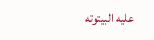عليه البيتوته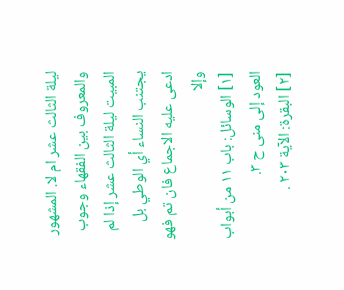ليلة الثالث عشر ام لا. المشهور والمعروف بين الفقهاء وجوب المبيت ليلة الثالث عشر إذا لم يجتنب النساء أي الوطي بل ادعى عليه الاجماع فان تم فهو وإلا
[١] الوسائل: باب ١١ من أبواب العود إلى منى ح ٣.
[٢] البقرة: الآية ٢٠٣ .